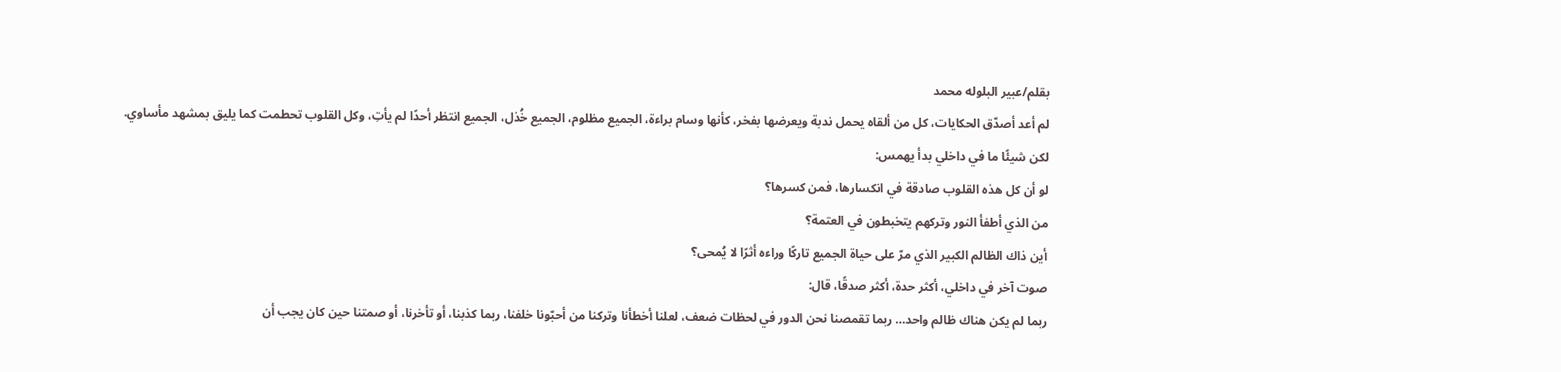بقلم/عبير البلوله محمد
لم أعد أصدّق الحكايات، كل من ألقاه يحمل ندبة ويعرضها بفخر، كأنها وسام براءة، الجميع مظلوم، الجميع خُذل، الجميع انتظر أحدًا لم يأتِ، وكل القلوب تحطمت كما يليق بمشهد مأساوي.
لكن شيئًا ما في داخلي بدأ يهمس:
لو أن كل هذه القلوب صادقة في انكسارها، فمن كسرها؟
من الذي أطفأ النور وتركهم يتخبطون في العتمة؟
أين ذاك الظالم الكبير الذي مرّ على حياة الجميع تاركًا وراءه أثرًا لا يُمحى؟
صوت آخر في داخلي، أكثر حدة، أكثر صدقًا، قال:
ربما لم يكن هناك ظالم واحد… ربما تقمصنا نحن الدور في لحظات ضعف، لعلنا أخطأنا وتركنا من أحبّونا خلفنا، ربما كذبنا، أو تأخرنا، أو صمتنا حين كان يجب أن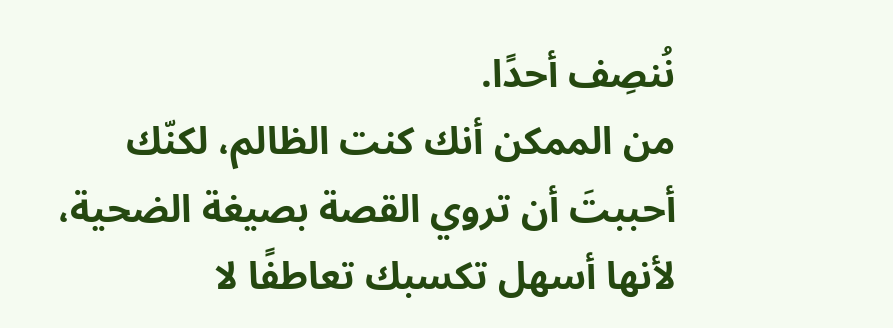نُنصِف أحدًا.
من الممكن أنك كنت الظالم، لكنّك أحببتَ أن تروي القصة بصيغة الضحية، لأنها أسهل تكسبك تعاطفًا لا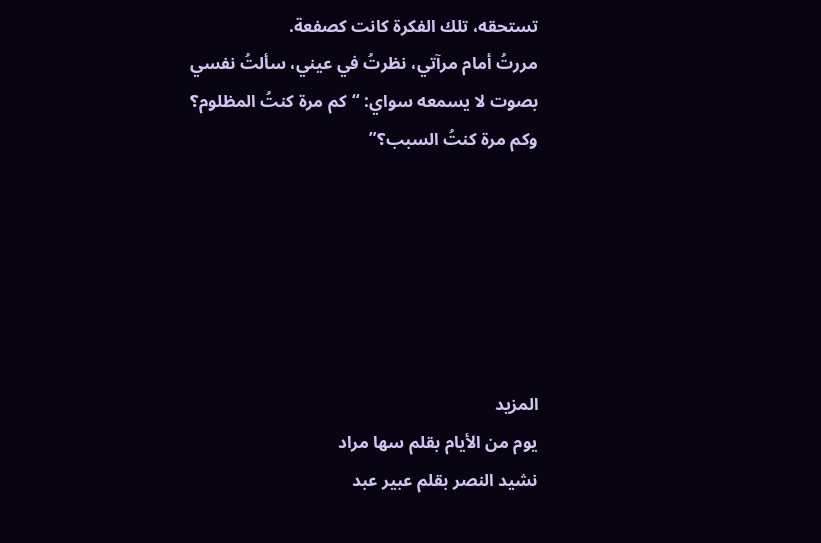تستحقه، تلك الفكرة كانت كصفعة.
مررتُ أمام مرآتي، نظرتُ في عيني، سألتُ نفسي بصوت لا يسمعه سواي: “كم مرة كنتُ المظلوم؟ وكم مرة كنتُ السبب؟”






المزيد
يوم من الأيام بقلم سها مراد
نشيد النصر بقلم عبير عبد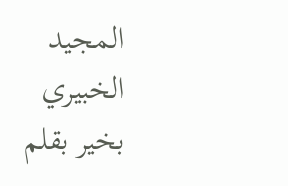المجيد الخبيري
بخير بقلم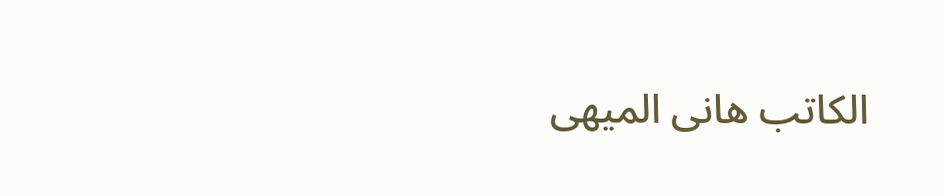الكاتب هانى الميهى